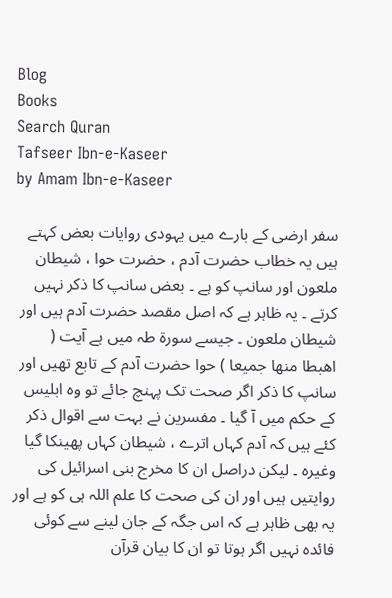Blog
Books
Search Quran
Tafseer Ibn-e-Kaseer
by Amam Ibn-e-Kaseer

سفر ارضی کے بارے میں یہودی روایات بعض کہتے ہیں یہ خطاب حضرت آدم ، حضرت حوا ، شیطان ملعون اور سانپ کو ہے ۔ بعض سانپ کا ذکر نہیں کرتے ۔ یہ ظاہر ہے کہ اصل مقصد حضرت آدم ہیں اور شیطان ملعون ۔ جیسے سورۃ طہ میں ہے آیت ( اھبطا منھا جمیعا ) حوا حضرت آدم کے تابع تھیں اور سانپ کا ذکر اگر صحت تک پہنچ جائے تو وہ ابلیس کے حکم میں آ گیا ۔ مفسرین نے بہت سے اقوال ذکر کئے ہیں کہ آدم کہاں اترے ، شیطان کہاں پھینکا گیا وغیرہ ۔ لیکن دراصل ان کا مخرج بنی اسرائیل کی روایتیں ہیں اور ان کی صحت کا علم اللہ ہی کو ہے اور یہ بھی ظاہر ہے کہ اس جگہ کے جان لینے سے کوئی فائدہ نہیں اگر ہوتا تو ان کا بیان قرآن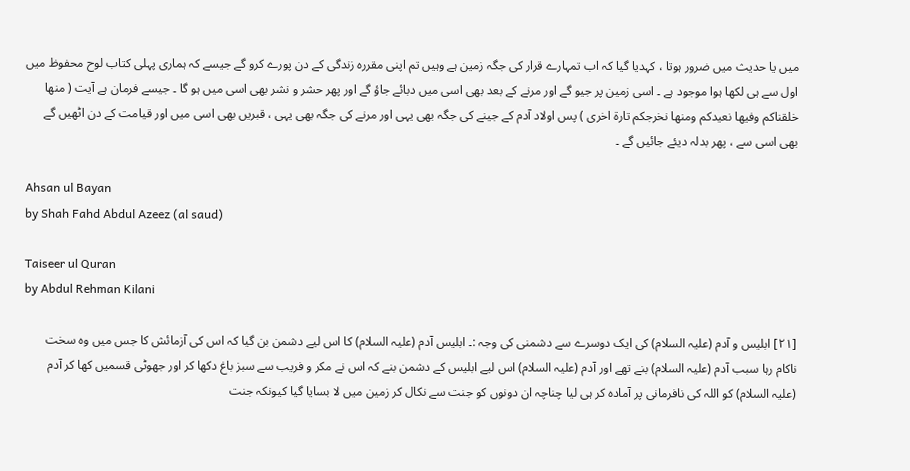میں یا حدیث میں ضرور ہوتا ، کہدیا گیا کہ اب تمہارے قرار کی جگہ زمین ہے وہیں تم اپنی مقررہ زندگی کے دن پورے کرو گے جیسے کہ ہماری پہلی کتاب لوح محفوظ میں اول سے ہی لکھا ہوا موجود ہے ۔ اسی زمین پر جیو گے اور مرنے کے بعد بھی اسی میں دبائے جاؤ گے اور پھر حشر و نشر بھی اسی میں ہو گا ۔ جیسے فرمان ہے آیت ( منھا خلقناکم وفیھا نعیدکم ومنھا نخرجکم تارۃ اخری ) پس اولاد آدم کے جینے کی جگہ بھی یہی اور مرنے کی جگہ بھی یہی ، قبریں بھی اسی میں اور قیامت کے دن اٹھیں گے بھی اسی سے ، پھر بدلہ دیئے جائیں گے ۔

Ahsan ul Bayan
by Shah Fahd Abdul Azeez (al saud)

Taiseer ul Quran
by Abdul Rehman Kilani

[٢١] ابلیس و آدم (علیہ السلام) کی ایک دوسرے سے دشمنی کی وجہ :۔ ابلیس آدم (علیہ السلام) کا اس لیے دشمن بن گیا کہ اس کی آزمائش کا جس میں وہ سخت ناکام رہا سبب آدم (علیہ السلام) بنے تھے اور آدم (علیہ السلام) اس لیے ابلیس کے دشمن بنے کہ اس نے مکر و فریب سے سبز باغ دکھا کر اور جھوٹی قسمیں کھا کر آدم (علیہ السلام) کو اللہ کی نافرمانی پر آمادہ کر ہی لیا چناچہ ان دونوں کو جنت سے نکال کر زمین میں لا بسایا گیا کیونکہ جنت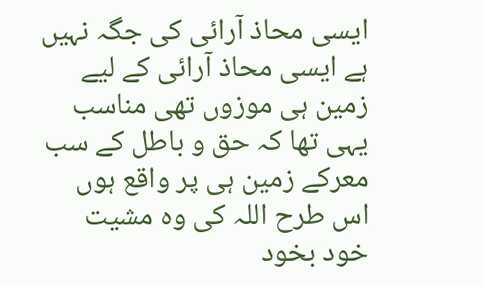ایسی محاذ آرائی کی جگہ نہیں ہے ایسی محاذ آرائی کے لیے زمین ہی موزوں تھی مناسب یہی تھا کہ حق و باطل کے سب معرکے زمین ہی پر واقع ہوں اس طرح اللہ کی وہ مشیت خود بخود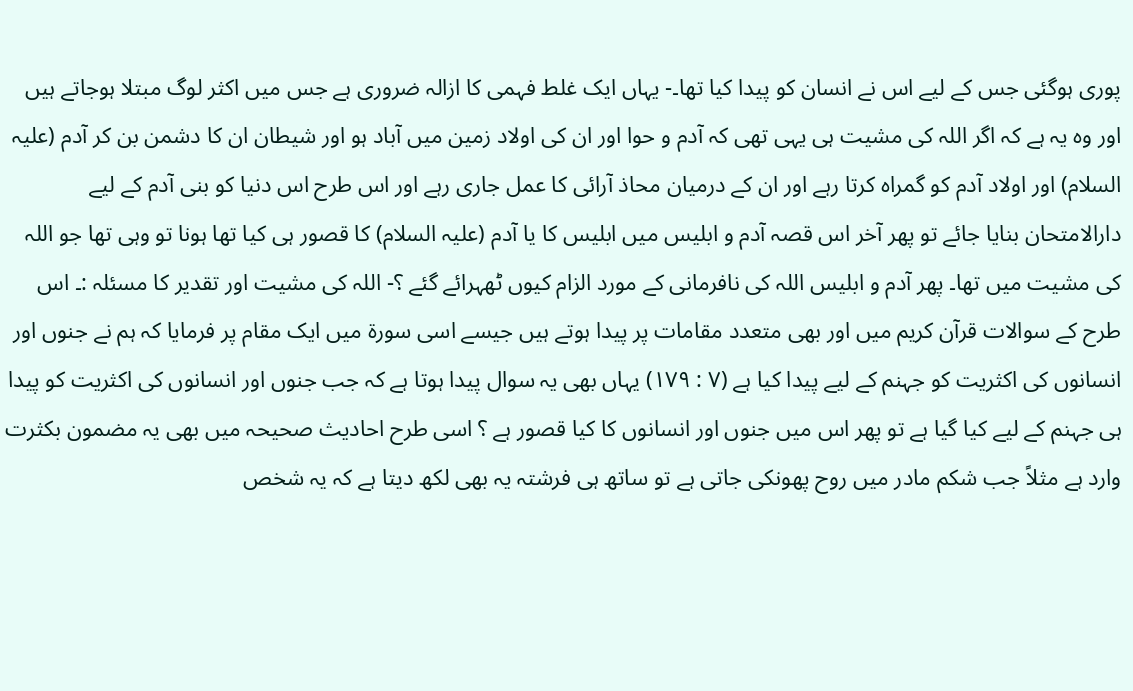پوری ہوگئی جس کے لیے اس نے انسان کو پیدا کیا تھا۔- یہاں ایک غلط فہمی کا ازالہ ضروری ہے جس میں اکثر لوگ مبتلا ہوجاتے ہیں اور وہ یہ ہے کہ اگر اللہ کی مشیت ہی یہی تھی کہ آدم و حوا اور ان کی اولاد زمین میں آباد ہو اور شیطان ان کا دشمن بن کر آدم (علیہ السلام) اور اولاد آدم کو گمراہ کرتا رہے اور ان کے درمیان محاذ آرائی کا عمل جاری رہے اور اس طرح اس دنیا کو بنی آدم کے لیے دارالامتحان بنایا جائے تو پھر آخر اس قصہ آدم و ابلیس میں ابلیس کا یا آدم (علیہ السلام) کا قصور ہی کیا تھا ہونا تو وہی تھا جو اللہ کی مشیت میں تھا۔ پھر آدم و ابلیس اللہ کی نافرمانی کے مورد الزام کیوں ٹھہرائے گئے ؟- اللہ کی مشیت اور تقدیر کا مسئلہ :۔ اس طرح کے سوالات قرآن کریم میں اور بھی متعدد مقامات پر پیدا ہوتے ہیں جیسے اسی سورة میں ایک مقام پر فرمایا کہ ہم نے جنوں اور انسانوں کی اکثریت کو جہنم کے لیے پیدا کیا ہے (٧ : ١٧٩) یہاں بھی یہ سوال پیدا ہوتا ہے کہ جب جنوں اور انسانوں کی اکثریت کو پیدا ہی جہنم کے لیے کیا گیا ہے تو پھر اس میں جنوں اور انسانوں کا کیا قصور ہے ؟ اسی طرح احادیث صحیحہ میں بھی یہ مضمون بکثرت وارد ہے مثلاً جب شکم مادر میں روح پھونکی جاتی ہے تو ساتھ ہی فرشتہ یہ بھی لکھ دیتا ہے کہ یہ شخص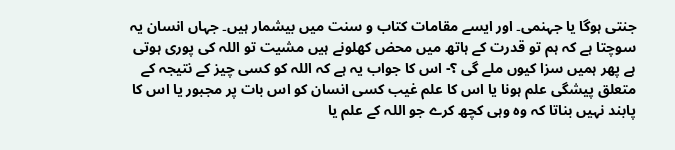جنتی ہوگا یا جہنمی۔ اور ایسے مقامات کتاب و سنت میں بیشمار ہیں۔ جہاں انسان یہ سوچتا ہے کہ ہم تو قدرت کے ہاتھ میں محض کھلونے ہیں مشیت تو اللہ کی پوری ہوتی ہے پھر ہمیں سزا کیوں ملے گی ؟- اس کا جواب یہ ہے کہ اللہ کو کسی چیز کے نتیجہ کے متعلق پیشگی علم ہونا یا اس کا علم غیب کسی انسان کو اس بات پر مجبور یا اس کا پابند نہیں بناتا کہ وہ وہی کچھ کرے جو اللہ کے علم یا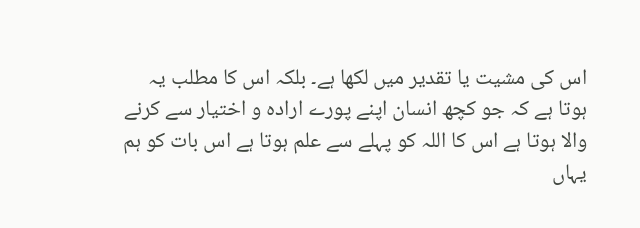اس کی مشیت یا تقدیر میں لکھا ہے۔ بلکہ اس کا مطلب یہ ہوتا ہے کہ جو کچھ انسان اپنے پورے ارادہ و اختیار سے کرنے والا ہوتا ہے اس کا اللہ کو پہلے سے علم ہوتا ہے اس بات کو ہم یہاں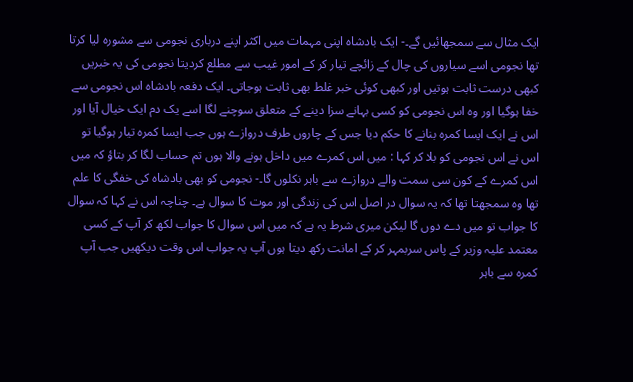ایک مثال سے سمجھائیں گے۔- ایک بادشاہ اپنی مہمات میں اکثر اپنے درباری نجومی سے مشورہ لیا کرتا تھا نجومی اسے سیاروں کی چال کے زائچے تیار کر کے امور غیب سے مطلع کردیتا نجومی کی یہ خبریں کبھی درست ثابت ہوتیں اور کبھی کوئی خبر غلط بھی ثابت ہوجاتی۔ ایک دفعہ بادشاہ اس نجومی سے خفا ہوگیا اور وہ اس نجومی کو کسی بہانے سزا دینے کے متعلق سوچنے لگا اسے یک دم ایک خیال آیا اور اس نے ایک ایسا کمرہ بنانے کا حکم دیا جس کے چاروں طرف دروازے ہوں جب ایسا کمرہ تیار ہوگیا تو اس نے اس نجومی کو بلا کر کہا : میں اس کمرے میں داخل ہونے والا ہوں تم حساب لگا کر بتاؤ کہ میں اس کمرے کے کون سی سمت والے دروازے سے باہر نکلوں گا۔- نجومی کو بھی بادشاہ کی خفگی کا علم تھا وہ سمجھتا تھا کہ یہ سوال در اصل اس کی زندگی اور موت کا سوال ہے۔ چناچہ اس نے کہا کہ سوال کا جواب تو میں دے دوں گا لیکن میری شرط یہ ہے کہ میں اس سوال کا جواب لکھ کر آپ کے کسی معتمد علیہ وزیر کے پاس سربمہر کر کے امانت رکھ دیتا ہوں آپ یہ جواب اس وقت دیکھیں جب آپ کمرہ سے باہر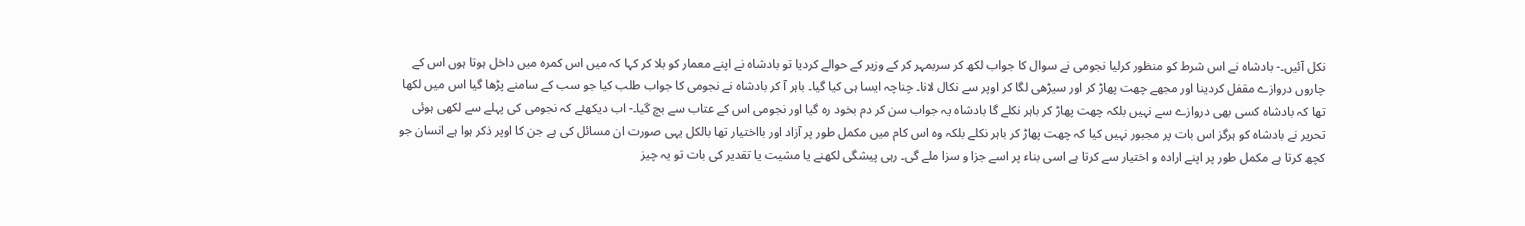نکل آئیں۔- بادشاہ نے اس شرط کو منظور کرلیا نجومی نے سوال کا جواب لکھ کر سربمہر کر کے وزیر کے حوالے کردیا تو بادشاہ نے اپنے معمار کو بلا کر کہا کہ میں اس کمرہ میں داخل ہوتا ہوں اس کے چاروں دروازے مقفل کردینا اور مجھے چھت پھاڑ کر اور سیڑھی لگا کر اوپر سے نکال لانا۔ چناچہ ایسا ہی کیا گیا۔ باہر آ کر بادشاہ نے نجومی کا جواب طلب کیا جو سب کے سامنے پڑھا گیا اس میں لکھا تھا کہ بادشاہ کسی بھی دروازے سے نہیں بلکہ چھت پھاڑ کر باہر نکلے گا بادشاہ یہ جواب سن کر دم بخود رہ گیا اور نجومی اس کے عتاب سے بچ گیا۔- اب دیکھئے کہ نجومی کی پہلے سے لکھی ہوئی تحریر نے بادشاہ کو ہرگز اس بات پر مجبور نہیں کیا کہ چھت پھاڑ کر باہر نکلے بلکہ وہ اس کام میں مکمل طور پر آزاد اور بااختیار تھا بالکل یہی صورت ان مسائل کی ہے جن کا اوپر ذکر ہوا ہے انسان جو کچھ کرتا ہے مکمل طور پر اپنے ارادہ و اختیار سے کرتا ہے اسی بناء پر اسے جزا و سزا ملے گی۔ رہی پیشگی لکھنے یا مشیت یا تقدیر کی بات تو یہ چیز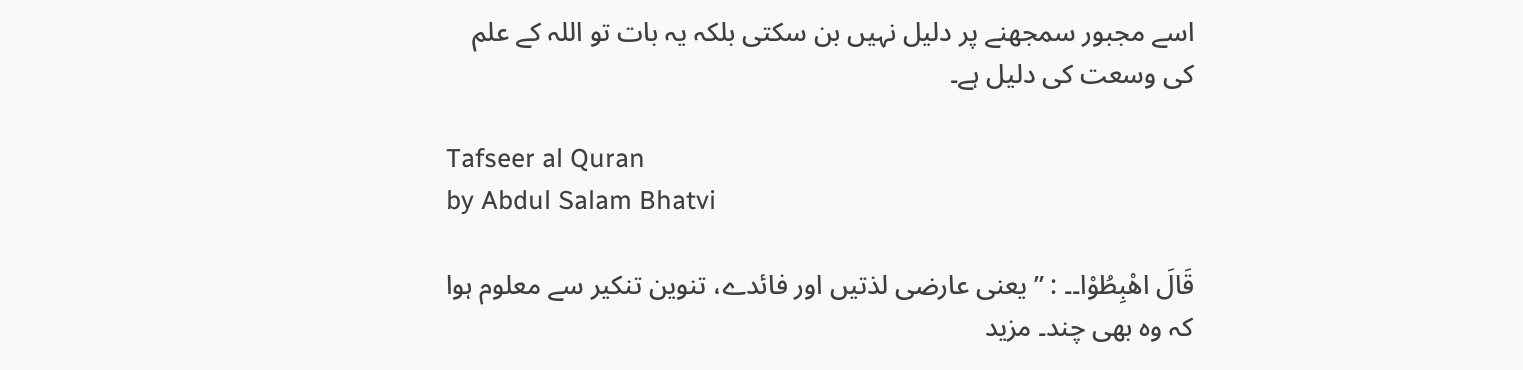اسے مجبور سمجھنے پر دلیل نہیں بن سکتی بلکہ یہ بات تو اللہ کے علم کی وسعت کی دلیل ہے۔

Tafseer al Quran
by Abdul Salam Bhatvi

قَالَ اهْبِطُوْا۔۔ : ” یعنی عارضی لذتیں اور فائدے، تنوین تنکیر سے معلوم ہوا کہ وہ بھی چند۔ مزید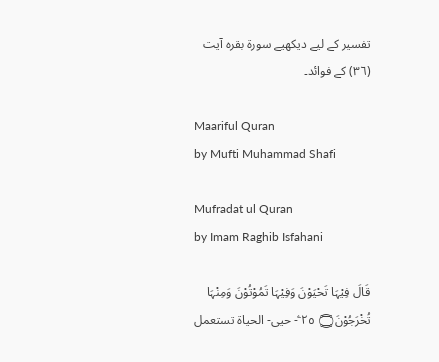تفسیر کے لیے دیکھیے سورة بقرہ آیت (٣٦) کے فوائد۔

Maariful Quran
by Mufti Muhammad Shafi

Mufradat ul Quran
by Imam Raghib Isfahani

قَالَ فِيْہَا تَحْيَوْنَ وَفِيْہَا تَمُوْتُوْنَ وَمِنْہَا تُخْرَجُوْنَ۝ ٢٥ ۧ- حيى- الحیاة تستعمل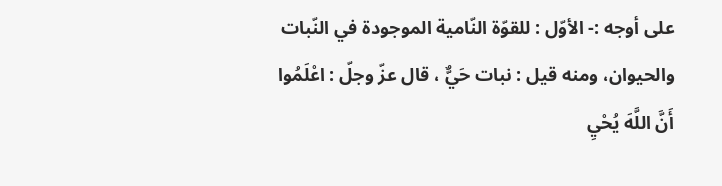علی أوجه :- الأوّل : للقوّة النّامية الموجودة في النّبات والحیوان، ومنه قيل : نبات حَيٌّ ، قال عزّ وجلّ : اعْلَمُوا أَنَّ اللَّهَ يُحْيِ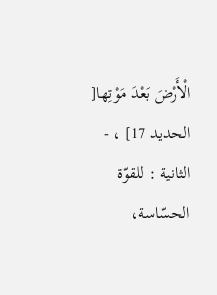الْأَرْضَ بَعْدَ مَوْتِها[ الحدید 17] ، - الثانية : للقوّة الحسّاسة،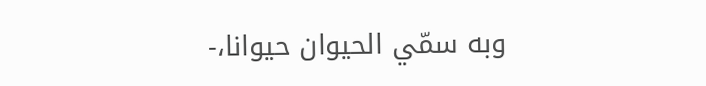وبه سمّي الحیوان حيوانا،-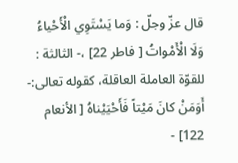قال عزّ وجلّ : وَما يَسْتَوِي الْأَحْياءُ وَلَا الْأَمْواتُ [ فاطر 22] ،- الثالثة : للقوّة العاملة العاقلة، کقوله تعالی:- أَوَمَنْ كانَ مَيْتاً فَأَحْيَيْناهُ [ الأنعام 122] -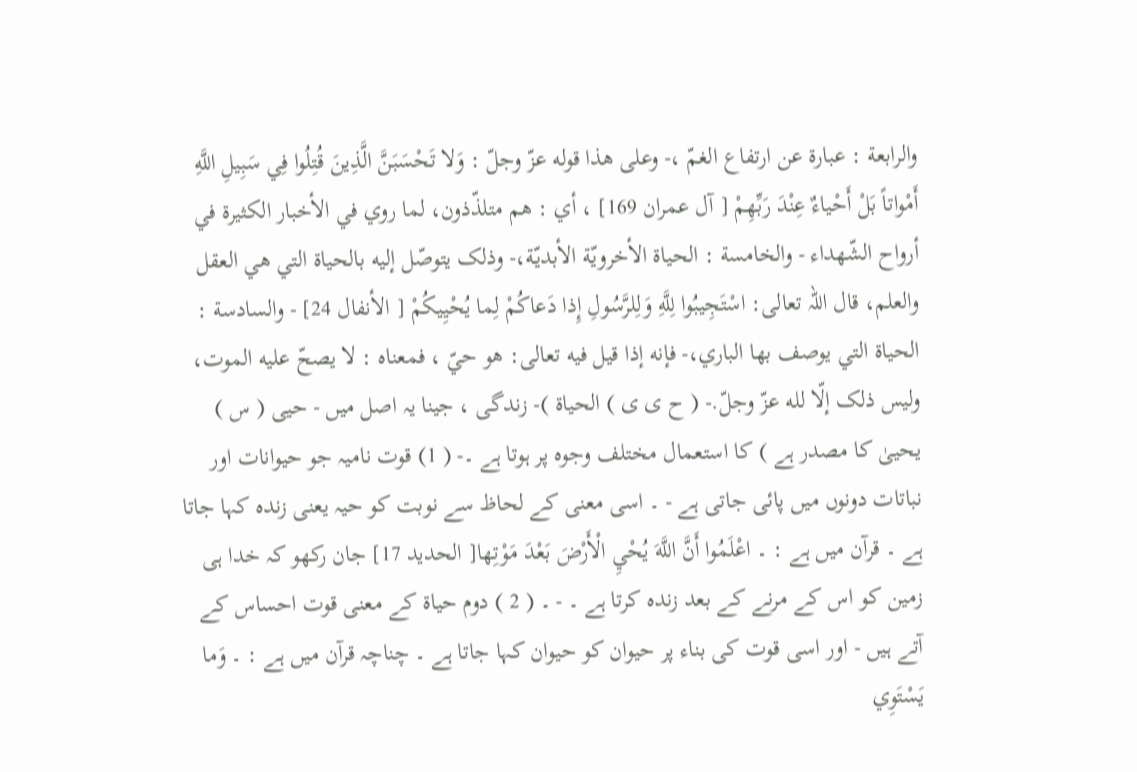والرابعة : عبارة عن ارتفاع الغمّ ،- وعلی هذا قوله عزّ وجلّ : وَلا تَحْسَبَنَّ الَّذِينَ قُتِلُوا فِي سَبِيلِ اللَّهِ أَمْواتاً بَلْ أَحْياءٌ عِنْدَ رَبِّهِمْ [ آل عمران 169] ، أي : هم متلذّذون، لما روي في الأخبار الکثيرة في أرواح الشّهداء - والخامسة : الحیاة الأخرويّة الأبديّة،- وذلک يتوصّل إليه بالحیاة التي هي العقل والعلم، قال اللہ تعالی: اسْتَجِيبُوا لِلَّهِ وَلِلرَّسُولِ إِذا دَعاكُمْ لِما يُحْيِيكُمْ [ الأنفال 24] - والسادسة : الحیاة التي يوصف بها الباري،- فإنه إذا قيل فيه تعالی: هو حيّ ، فمعناه : لا يصحّ عليه الموت، ولیس ذلک إلّا لله عزّ وجلّ.- ( ح ی ی ) الحیاۃ )- زندگی ، جینا یہ اصل میں - حیی ( س ) یحییٰ کا مصدر ہے ) کا استعمال مختلف وجوہ پر ہوتا ہے ۔- ( 1) قوت نامیہ جو حیوانات اور نباتات دونوں میں پائی جاتی ہے - ۔ اسی معنی کے لحاظ سے نوبت کو حیہ یعنی زندہ کہا جاتا ہے ۔ قرآن میں ہے : ۔ اعْلَمُوا أَنَّ اللَّهَ يُحْيِ الْأَرْضَ بَعْدَ مَوْتِها[ الحدید 17] جان رکھو کہ خدا ہی زمین کو اس کے مرنے کے بعد زندہ کرتا ہے ۔ - ۔ ( 2 ) دوم حیاۃ کے معنی قوت احساس کے آتے ہیں - اور اسی قوت کی بناء پر حیوان کو حیوان کہا جاتا ہے ۔ چناچہ قرآن میں ہے : ۔ وَما يَسْتَوِي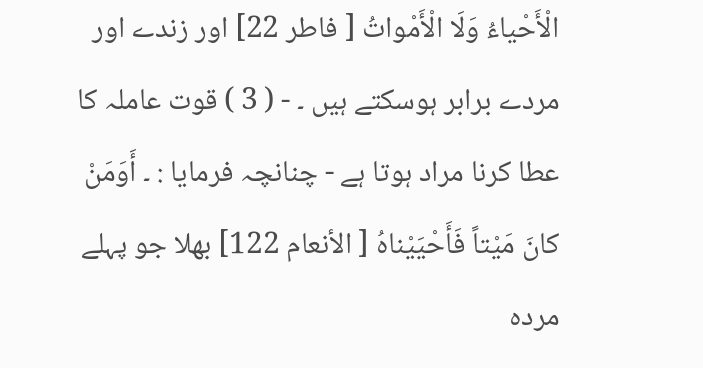الْأَحْياءُ وَلَا الْأَمْواتُ [ فاطر 22] اور زندے اور مردے برابر ہوسکتے ہیں ۔ - ( 3 ) قوت عاملہ کا عطا کرنا مراد ہوتا ہے - چنانچہ فرمایا : ۔ أَوَمَنْ كانَ مَيْتاً فَأَحْيَيْناهُ [ الأنعام 122] بھلا جو پہلے مردہ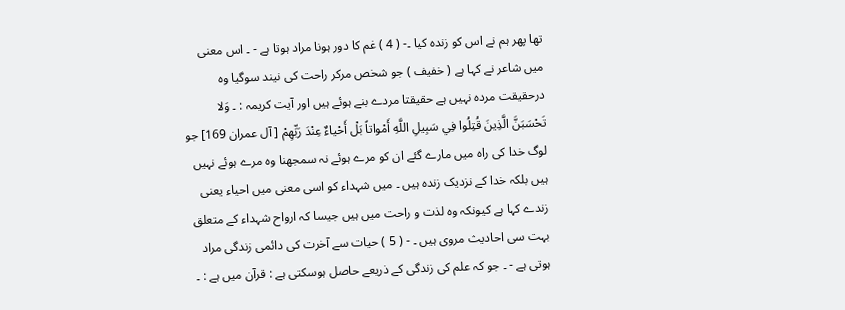تھا پھر ہم نے اس کو زندہ کیا ۔- ( 4 ) غم کا دور ہونا مراد ہوتا ہے - ۔ اس معنی میں شاعر نے کہا ہے ( خفیف ) جو شخص مرکر راحت کی نیند سوگیا وہ درحقیقت مردہ نہیں ہے حقیقتا مردے بنے ہوئے ہیں اور آیت کریمہ : ۔ وَلا تَحْسَبَنَّ الَّذِينَ قُتِلُوا فِي سَبِيلِ اللَّهِ أَمْواتاً بَلْ أَحْياءٌ عِنْدَ رَبِّهِمْ [ آل عمران 169] جو لوگ خدا کی راہ میں مارے گئے ان کو مرے ہوئے نہ سمجھنا وہ مرے ہوئے نہیں ہیں بلکہ خدا کے نزدیک زندہ ہیں ۔ میں شہداء کو اسی معنی میں احیاء یعنی زندے کہا ہے کیونکہ وہ لذت و راحت میں ہیں جیسا کہ ارواح شہداء کے متعلق بہت سی احادیث مروی ہیں ۔ - ( 5 ) حیات سے آخرت کی دائمی زندگی مراد ہوتی ہے - ۔ جو کہ علم کی زندگی کے ذریعے حاصل ہوسکتی ہے : قرآن میں ہے : ۔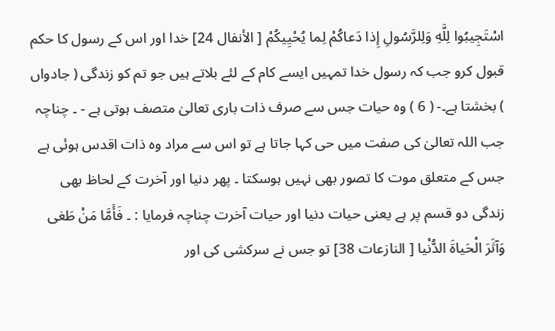اسْتَجِيبُوا لِلَّهِ وَلِلرَّسُولِ إِذا دَعاكُمْ لِما يُحْيِيكُمْ [ الأنفال 24] خدا اور اس کے رسول کا حکم قبول کرو جب کہ رسول خدا تمہیں ایسے کام کے لئے بلاتے ہیں جو تم کو زندگی ( جادواں ) بخشتا ہے۔- ( 6 ) وہ حیات جس سے صرف ذات باری تعالیٰ متصف ہوتی ہے - ۔ چناچہ جب اللہ تعالیٰ کی صفت میں حی کہا جاتا ہے تو اس سے مراد وہ ذات اقدس ہوئی ہے جس کے متعلق موت کا تصور بھی نہیں ہوسکتا ۔ پھر دنیا اور آخرت کے لحاظ بھی زندگی دو قسم پر ہے یعنی حیات دنیا اور حیات آخرت چناچہ فرمایا : ۔ فَأَمَّا مَنْ طَغى وَآثَرَ الْحَياةَ الدُّنْيا [ النازعات 38] تو جس نے سرکشی کی اور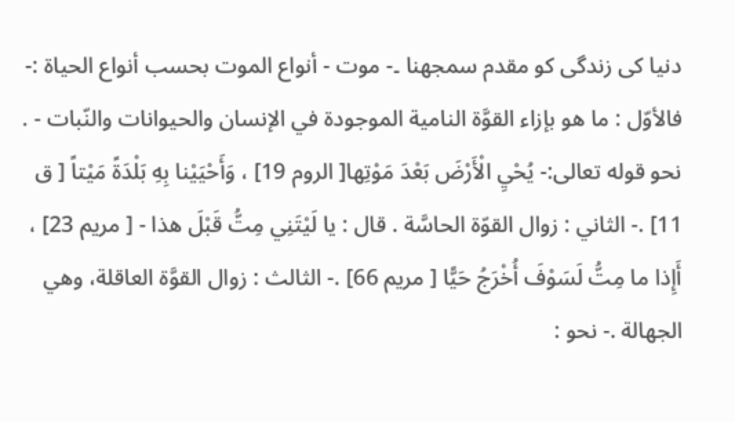دنیا کی زندگی کو مقدم سمجھنا ۔- موت - أنواع الموت بحسب أنواع الحیاة :- فالأوّل : ما هو بإزاء القوَّة النامية الموجودة في الإنسان والحیوانات والنّبات - . نحو قوله تعالی:- يُحْيِ الْأَرْضَ بَعْدَ مَوْتِها[ الروم 19] ، وَأَحْيَيْنا بِهِ بَلْدَةً مَيْتاً [ ق 11] .- الثاني : زوال القوّة الحاسَّة . قال : يا لَيْتَنِي مِتُّ قَبْلَ هذا - [ مریم 23] ، أَإِذا ما مِتُّ لَسَوْفَ أُخْرَجُ حَيًّا [ مریم 66] .- الثالث : زوال القوَّة العاقلة، وهي الجهالة .- نحو :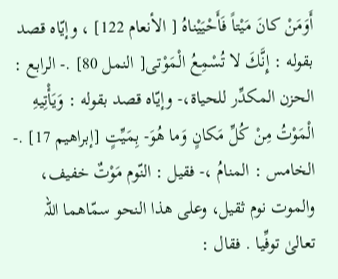أَوَمَنْ كانَ مَيْتاً فَأَحْيَيْناهُ [ الأنعام 122] ، وإيّاه قصد بقوله : إِنَّكَ لا تُسْمِعُ الْمَوْتى[ النمل 80] .- الرابع : الحزن المکدِّر للحیاة،- وإيّاه قصد بقوله : وَيَأْتِيهِ الْمَوْتُ مِنْ كُلِّ مَكانٍ وَما هُوَ- بِمَيِّتٍ [إبراهيم 17] .- الخامس : المنامُ ،- فقیل : النّوم مَوْتٌ خفیف، والموت نوم ثقیل، وعلی هذا النحو سمّاهما اللہ تعالیٰ توفِّيا . فقال :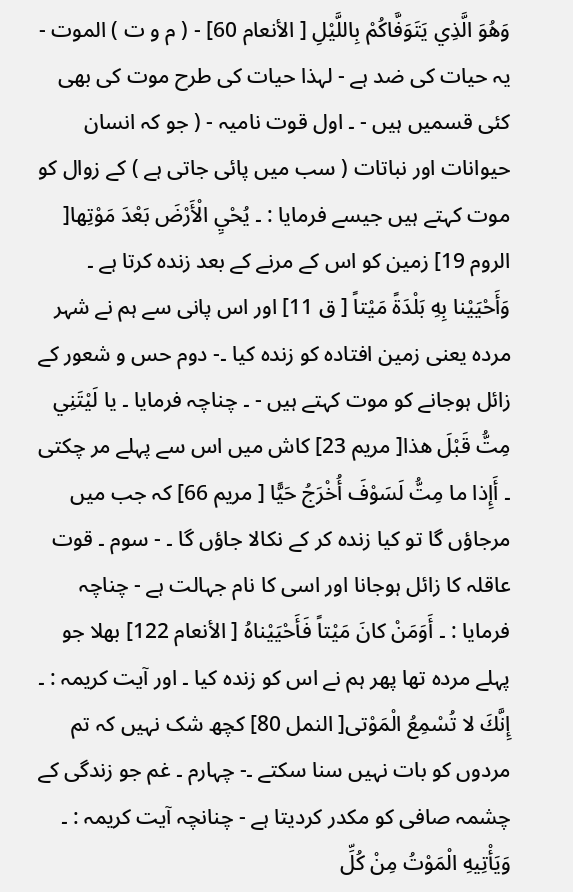وَهُوَ الَّذِي يَتَوَفَّاكُمْ بِاللَّيْلِ [ الأنعام 60] - ( م و ت ) الموت - یہ حیات کی ضد ہے - لہذا حیات کی طرح موت کی بھی کئی قسمیں ہیں - ۔ اول قوت نامیہ - ( جو کہ انسان حیوانات اور نباتات ( سب میں پائی جاتی ہے ) کے زوال کو موت کہتے ہیں جیسے فرمایا : ۔ يُحْيِ الْأَرْضَ بَعْدَ مَوْتِها[ الروم 19] زمین کو اس کے مرنے کے بعد زندہ کرتا ہے ۔ وَأَحْيَيْنا بِهِ بَلْدَةً مَيْتاً [ ق 11] اور اس پانی سے ہم نے شہر مردہ یعنی زمین افتادہ کو زندہ کیا ۔- دوم حس و شعور کے زائل ہوجانے کو موت کہتے ہیں - ۔ چناچہ فرمایا ۔ يا لَيْتَنِي مِتُّ قَبْلَ هذا[ مریم 23] کاش میں اس سے پہلے مر چکتی ۔ أَإِذا ما مِتُّ لَسَوْفَ أُخْرَجُ حَيًّا [ مریم 66] کہ جب میں مرجاؤں گا تو کیا زندہ کر کے نکالا جاؤں گا ۔ - سوم ۔ قوت عاقلہ کا زائل ہوجانا اور اسی کا نام جہالت ہے - چناچہ فرمایا : ۔ أَوَمَنْ كانَ مَيْتاً فَأَحْيَيْناهُ [ الأنعام 122] بھلا جو پہلے مردہ تھا پھر ہم نے اس کو زندہ کیا ۔ اور آیت کریمہ : ۔ إِنَّكَ لا تُسْمِعُ الْمَوْتى[ النمل 80] کچھ شک نہیں کہ تم مردوں کو بات نہیں سنا سکتے ۔- چہارم ۔ غم جو زندگی کے چشمہ صافی کو مکدر کردیتا ہے - چنانچہ آیت کریمہ : ۔ وَيَأْتِيهِ الْمَوْتُ مِنْ كُلِّ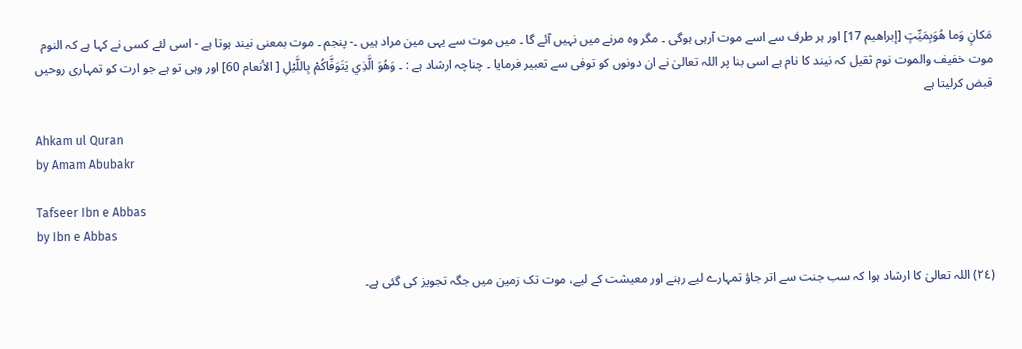مَكانٍ وَما هُوَبِمَيِّتٍ [إبراهيم 17] اور ہر طرف سے اسے موت آرہی ہوگی ۔ مگر وہ مرنے میں نہیں آئے گا ۔ میں موت سے یہی مین مراد ہیں ۔- پنجم ۔ موت بمعنی نیند ہوتا ہے - اسی لئے کسی نے کہا ہے کہ النوم موت خفیف والموت نوم ثقیل کہ نیند کا نام ہے اسی بنا پر اللہ تعالیٰ نے ان دونوں کو توفی سے تعبیر فرمایا ۔ چناچہ ارشاد ہے : ۔ وَهُوَ الَّذِي يَتَوَفَّاكُمْ بِاللَّيْلِ [ الأنعام 60] اور وہی تو ہے جو ارت کو تمہاری روحیں قبض کرلیتا ہے

Ahkam ul Quran
by Amam Abubakr

Tafseer Ibn e Abbas
by Ibn e Abbas

(٢٤) اللہ تعالیٰ کا ارشاد ہوا کہ سب جنت سے اتر جاؤ تمہارے لیے رہنے اور معیشت کے لیے، موت تک زمین میں جگہ تجویز کی گئی ہے۔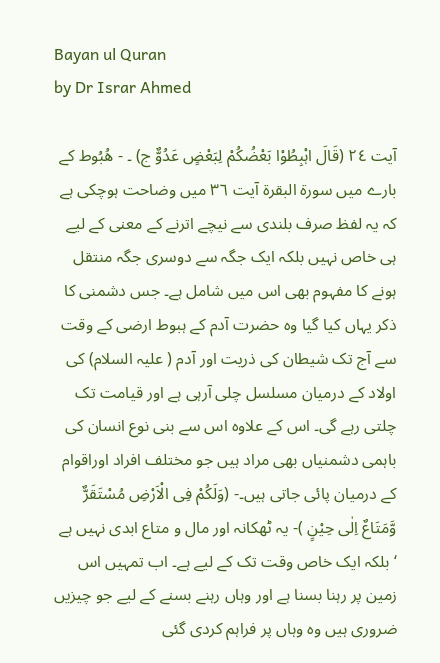Bayan ul Quran
by Dr Israr Ahmed

آیت ٢٤ (قَالَ اہْبِطُوْا بَعْضُکُمْ لِبَعْضٍ عَدُوٌّ ج) ۔ - ھُبُوط کے بارے میں سورة البقرۃ آیت ٣٦ میں وضاحت ہوچکی ہے کہ یہ لفظ صرف بلندی سے نیچے اترنے کے معنی کے لیے ہی خاص نہیں بلکہ ایک جگہ سے دوسری جگہ منتقل ہونے کا مفہوم بھی اس میں شامل ہے۔ جس دشمنی کا ذکر یہاں کیا گیا وہ حضرت آدم کے ہبوط ارضی کے وقت سے آج تک شیطان کی ذریت اور آدم ( علیہ السلام) کی اولاد کے درمیان مسلسل چلی آرہی ہے اور قیامت تک چلتی رہے گی۔ اس کے علاوہ اس سے بنی نوع انسان کی باہمی دشمنیاں بھی مراد ہیں جو مختلف افراد اوراقوام کے درمیان پائی جاتی ہیں۔- (وَلَکُمْ فِی الْاَرْضِ مُسْتَقَرٌّ وَّمَتَاعٌ اِلٰی حِیْنٍ )- یہ ٹھکانہ اور مال و متاع ابدی نہیں ہے ‘ بلکہ ایک خاص وقت تک کے لیے ہے۔ اب تمہیں اس زمین پر رہنا بسنا ہے اور وہاں رہنے بسنے کے لیے جو چیزیں ضروری ہیں وہ وہاں پر فراہم کردی گئی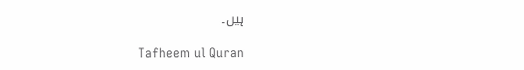ہیں۔

Tafheem ul Quran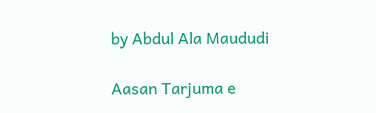by Abdul Ala Maududi

Aasan Tarjuma e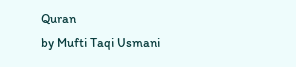Quran
by Mufti Taqi Usmani